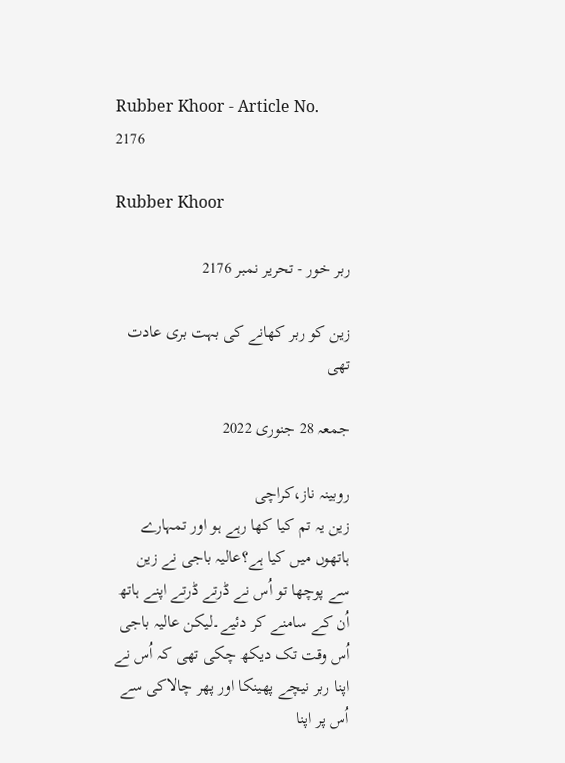Rubber Khoor - Article No. 2176

Rubber Khoor

ربر خور - تحریر نمبر 2176

زین کو ربر کھانے کی بہت بری عادت تھی

جمعہ 28 جنوری 2022

روبینہ ناز،کراچی
زین یہ تم کیا کھا رہے ہو اور تمہارے ہاتھوں میں کیا ہے؟عالیہ باجی نے زین سے پوچھا تو اُس نے ڈرتے ڈرتے اپنے ہاتھ اُن کے سامنے کر دئیے۔لیکن عالیہ باجی اُس وقت تک دیکھ چکی تھی کہ اُس نے اپنا ربر نیچے پھینکا اور پھر چالاکی سے اُس پر اپنا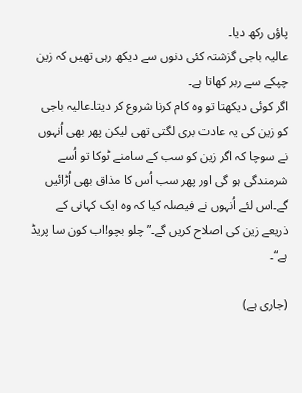پاؤں رکھ دیا۔
عالیہ باجی گزشتہ کئی دنوں سے دیکھ رہی تھیں کہ زین چپکے سے ربر کھاتا ہے۔
اگر کوئی دیکھتا تو وہ کام کرنا شروع کر دیتا۔عالیہ باجی کو زین کی یہ عادت بری لگتی تھی لیکن پھر بھی اُنہوں نے سوچا کہ اگر زین کو سب کے سامنے ٹوکا تو اُسے شرمندگی ہو گی اور پھر سب اُس کا مذاق بھی اُڑائیں گے۔اس لئے اُنہوں نے فیصلہ کیا کہ وہ ایک کہانی کے ذریعے زین کی اصلاح کریں گے۔”چلو بچو!اب کون سا پریڈ ہے“۔

(جاری ہے)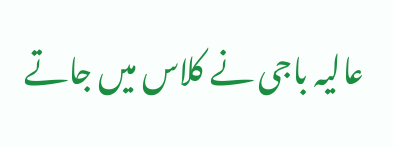عالیہ باجی نے کلاس میں جاتے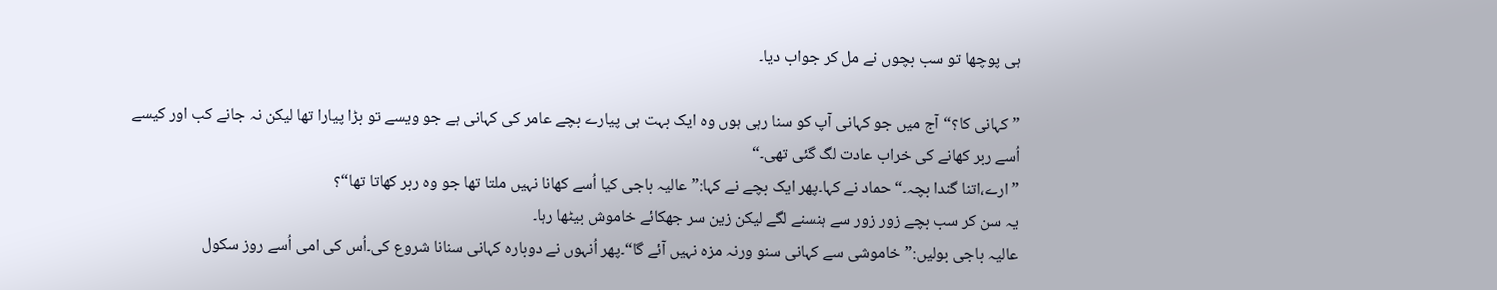ہی پوچھا تو سب بچوں نے مل کر جواب دیا۔

”کہانی کا؟“آج میں جو کہانی آپ کو سنا رہی ہوں وہ ایک بہت ہی پیارے بچے عامر کی کہانی ہے جو ویسے تو بڑا پیارا تھا لیکن نہ جانے کب اور کیسے اُسے ربر کھانے کی خراب عادت لگ گئی تھی۔“
”ارے،اتنا گندا بچہ۔“حماد نے کہا۔پھر ایک بچے نے کہا:”عالیہ باجی کیا اُسے کھانا نہیں ملتا تھا جو وہ ربر کھاتا تھا“؟
یہ سن کر سب بچے زور زور سے ہنسنے لگے لیکن زین سر جھکائے خاموش بیٹھا رہا۔
عالیہ باجی بولیں:”خاموشی سے کہانی سنو ورنہ مزہ نہیں آئے گا“۔پھر اُنہوں نے دوبارہ کہانی سنانا شروع کی۔اُس کی امی اُسے روز سکول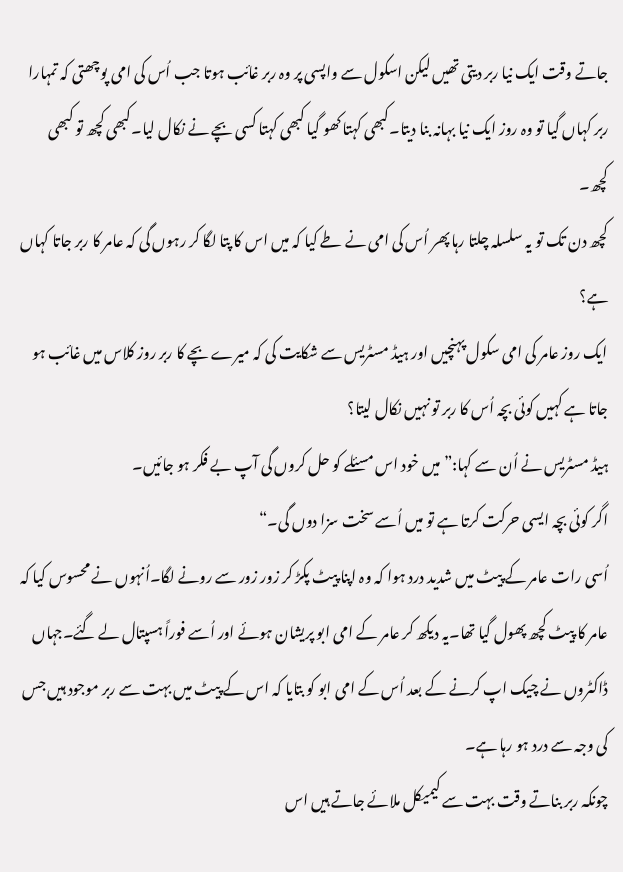جاتے وقت ایک نیا ربر دیتی تھیں لیکن اسکول سے واپسی پر وہ ربر غائب ہوتا جب اُس کی امی پوچھتی کہ تمہارا ربر کہاں گیا تو وہ روز ایک نیا بہانہ بنا دیتا۔کبھی کہتا کھو گیا کبھی کہتا کسی بچے نے نکال لیا۔کبھی کچھ تو کبھی کچھ۔
کچھ دن تک تو یہ سلسلہ چلتا رہا پھر اُس کی امی نے طے کیا کہ میں اس کا پتا لگا کر رہوں گی کہ عامر کا ربر جاتا کہاں ہے؟
ایک روز عامر کی امی سکول پہنچیں اور ہیڈ مسٹریس سے شکایت کی کہ میرے بچے کا ربر روز کلاس میں غائب ہو جاتا ہے کہیں کوئی بچہ اُس کا ربر تو نہیں نکال لیتا؟
ہیڈ مسٹریس نے اُن سے کہا:”میں خود اس مسئلے کو حل کروں گی آپ بے فکر ہو جائیں۔
اگر کوئی بچہ ایسی حرکت کرتا ہے تو میں اُسے سخت سزا دوں گی۔“
اُسی رات عامر کے پیٹ میں شدید درد ہوا کہ وہ اپنا پیٹ پکڑ کر زور زور سے رونے لگا۔اُنہوں نے محسوس کیا کہ عامر کا پیٹ کچھ پھول گیا تھا۔یہ دیکھ کر عامر کے امی ابو پریشان ہوئے اور اُسے فوراً ہسپتال لے گئے۔جہاں ڈاکٹروں نے چیک اپ کرنے کے بعد اُس کے امی ابو کو بتایا کہ اس کے پیٹ میں بہت سے ربر موجود ہیں جس کی وجہ سے درد ہو رہا ہے۔
چونکہ ربر بناتے وقت بہت سے کیمیکل ملائے جاتے ہیں اس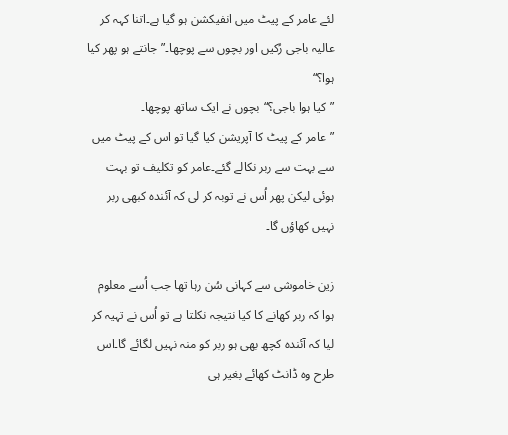لئے عامر کے پیٹ میں انفیکشن ہو گیا ہے۔اتنا کہہ کر عالیہ باجی رُکیں اور بچوں سے پوچھا۔”جانتے ہو پھر کیا ہوا؟“
”کیا ہوا باجی؟“بچوں نے ایک ساتھ پوچھا۔
”عامر کے پیٹ کا آپریشن کیا گیا تو اس کے پیٹ میں سے بہت سے ربر نکالے گئے۔عامر کو تکلیف تو بہت ہوئی لیکن پھر اُس نے توبہ کر لی کہ آئندہ کبھی ربر نہیں کھاؤں گا۔

زین خاموشی سے کہانی سُن رہا تھا جب اُسے معلوم ہوا کہ ربر کھانے کا کیا نتیجہ نکلتا ہے تو اُس نے تہیہ کر لیا کہ آئندہ کچھ بھی ہو ربر کو منہ نہیں لگائے گا۔اس طرح وہ ڈانٹ کھائے بغیر ہی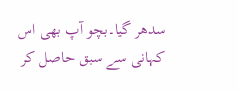سدھر گیا۔بچو آپ بھی اس کہانی سے سبق حاصل کر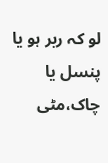لو کہ ربر ہو یا پنسل یا چاک،مٹی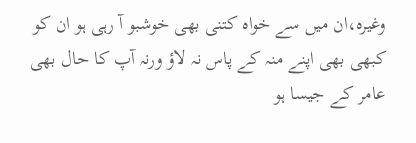وغیرہ،ان میں سے خواہ کتنی بھی خوشبو آ رہی ہو ان کو کبھی بھی اپنے منہ کے پاس نہ لاؤ ورنہ آپ کا حال بھی عامر کے جیسا ہو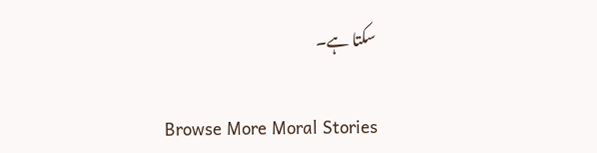سکتا ہے۔

Browse More Moral Stories